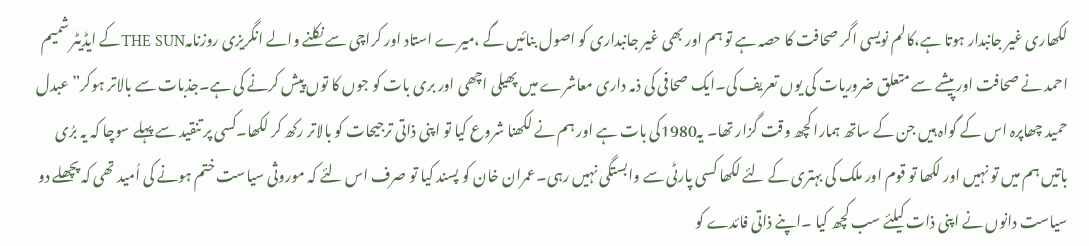لکھاری غیر جانبدار ہوتا ہے،کالم نویسی اگر صحافت کا حصہ ہے تو ہم اور بھی غیر جانبداری کو اصول بنائیں گے ،میرے استاد اور کراچی سے نکلنے والے انگریزی روزنامہTHE SUNکے ایڈیٹر شمیم احمد نے صحافت اور پیشے سے متعلق ضروریات کی یوں تعریف کی۔ایک صحافی کی ذمہ داری معاشرے میں پھیلی اچھی اور بری بات کو جوں کا توں پیش کرنے کی ہے۔جذبات سے بالاتر ہوکر”عبدل حمید چھاپرہ اس کے گواہ ہیں جن کے ساتھ ہمارا کچھ وقت گزار تھا۔ یہ1980کی بات ہے اور ہم نے لکھنا شروع کیا تو اپنی ذاتی ترجیحات کو بالاتر رکھ کر لکھا۔کسی پر تنقید سے پہلے سوچا کہ یہ برُی باتیں ہم میں تو نہیں اور لکھا تو قوم اور ملک کی بہتری کے لئے لکھا کسی پارٹی سے وابستگی نہیں رہی۔عمران خان کو پسند کیا تو صرف اس لئے کہ موروثی سیاست ختم ہونے کی اُمید تھی کہ پچھلے دو سیاست دانوں نے اپنی ذات کیلئے سب کچھ کیا ۔اپنے ذاتی فائدے کو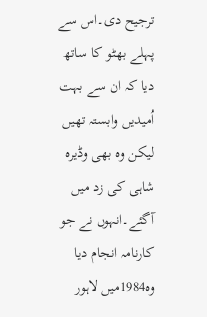ترجیح دی۔اس سے پہلے بھٹو کا ساتھ دیا کہ ان سے بہت اُمیدیں وابستہ تھیں لیکن وہ بھی وڈیرہ شاہی کی زد میں آگئے۔انہوں نے جو کارنامہ انجام دیا وہ1984میں لاہور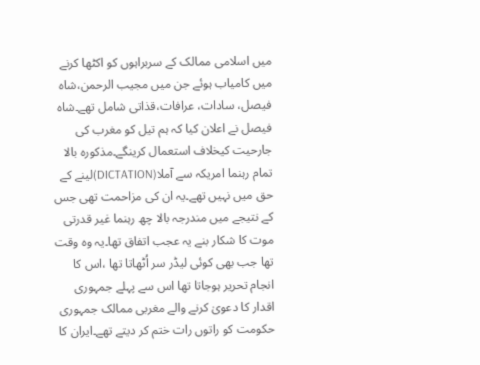میں اسلامی ممالک کے سربراہوں کو اکٹھا کرنے میں کامیاب ہوئے جن میں مجیب الرحمن،شاہ فیصل، سادات، عرافات،قذاتی شامل تھے۔شاہ فیصل نے اعلان کیا کہ ہم تیل کو مغرب کی جارحیت کیخلاف استعمال کرینگے۔مذکورہ بالا تمام رہنما امریکہ سے آملا(DICTATION)لینے کے حق میں نہیں تھے۔یہ ان کی مزاحمت تھی جس کے نتیجے میں مندرجہ بالا چھ رہنما غیر قدرتی موت کا شکار بنے یہ عجب اتفاق تھا۔یہ وہ وقت تھا جب بھی کوئی لیڈر سر اُٹھاتا تھا ،اس کا انجام تحریر ہوجاتا تھا اس سے پہلے جمہوری اقدار کا دعویٰ کرنے والے مغربی ممالک جمہوری حکومت کو راتوں رات ختم کر دیتے تھے۔ایران کا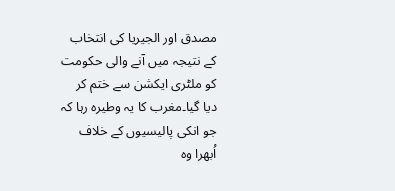مصدق اور الجیریا کی انتخاب کے نتیجہ میں آنے والی حکومت کو ملٹری ایکشن سے ختم کر دیا گیا۔مغرب کا یہ وطیرہ رہا کہ جو انکی پالیسیوں کے خلاف اُبھرا وہ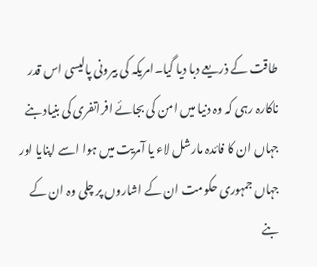طاقت کے ذریعے دبا دیا گیا۔امریکہ کی بیرونی پالیسی اس قدر ناکارہ رہی کہ وہ دنیا میں امن کی بجائے افراتفری کی بنیاد بنے جہاں ان کا فائدہ مارشل لاء یا آمریت میں ہوا اسے اپنایا اور جہاں جمہوری حکومت ان کے اشاروں پر چلی وہ ان کے بنے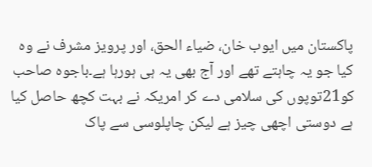پاکستان میں ایوب خان، ضیاء الحق، اور پرویز مشرف نے وہ کیا جو یہ چاہتے تھے اور آج بھی یہ ہی ہورہا ہے۔باجوہ صاحب کو21توپوں کی سلامی دے کر امریکہ نے بہت کچھ حاصل کیا ہے دوستی اچھی چیز ہے لیکن چاپلوسی سے پاک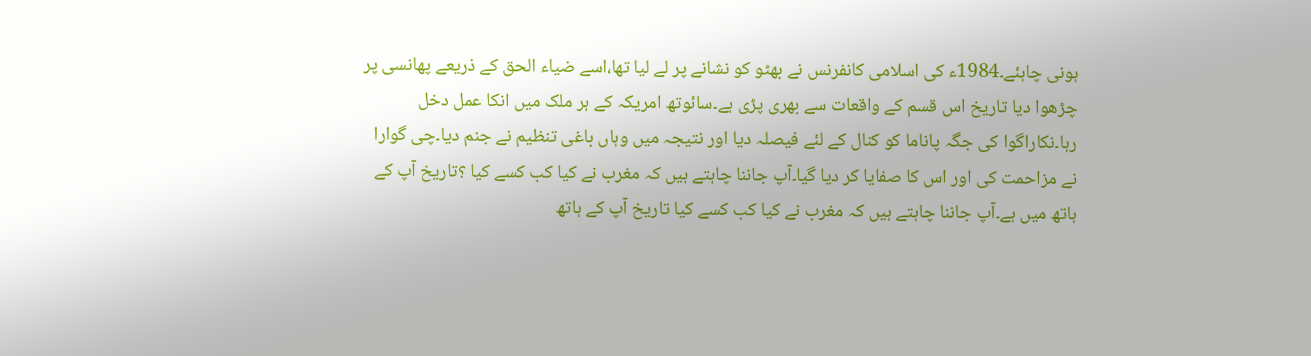ہونی چاہئے۔1984ء کی اسلامی کانفرنس نے بھٹو کو نشانے پر لے لیا تھا،اسے ضیاء الحق کے ذریعے پھانسی پر چڑھوا دیا تاریخ اس قسم کے واقعات سے بھری پڑی ہے۔سائوتھ امریکہ کے ہر ملک میں انکا عمل دخل رہا۔نکاراگوا کی جگہ پاناما کو کنال کے لئے فیصلہ دیا اور نتیجہ میں وہاں باغی تنظیم نے جنم دیا۔چی گوارا نے مزاحمت کی اور اس کا صفایا کر دیا گیا۔آپ جاننا چاہتے ہیں کہ مغرب نے کیا کب کسے کیا ؟تاریخ آپ کے ہاتھ میں ہے۔آپ جاننا چاہتے ہیں کہ مغرب نے کیا کب کسے کیا تاریخ آپ کے ہاتھ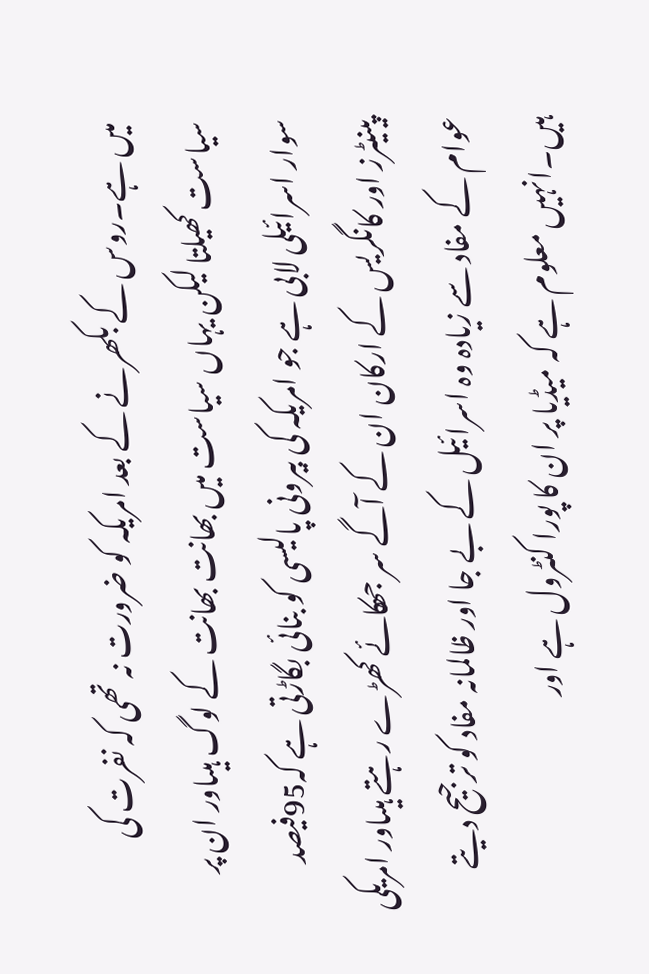میں ہے۔روس کے بکھرنے کے بعد امریکہ کو ضرورت نہ تھی کہ نفرت کی سیاست کھیلتا لیکن یہاں سیاست میں بھانت بھانت کے لوگ ہیںاور ان پر سوار اسرائیلی لابی ہے جو امریکہ کی بیرونی پالیسی کو بنائی بگاڑتی ہے کہ95فیصد پینیٹرز اور کانگریس کے ارکان ان کے آگے سر جھکائے کھڑے رہتے ہیںاور امریکی عوام کے مفاد سے زیادہ وہ اسرائیل کے بے جا اور ظالمانہ مفاد کو ترجیح دیتے ہیں۔انہیں معلوم ہے کہ میڈیا پر ان کا پورا کنٹرول ہے اور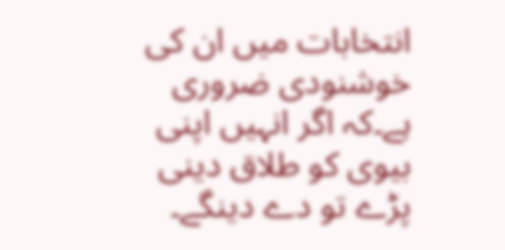انتخابات میں ان کی خوشنودی ضروری ہے۔کہ اگر انہیں اپنی بیوی کو طلاق دینی پڑے تو دے دینگے۔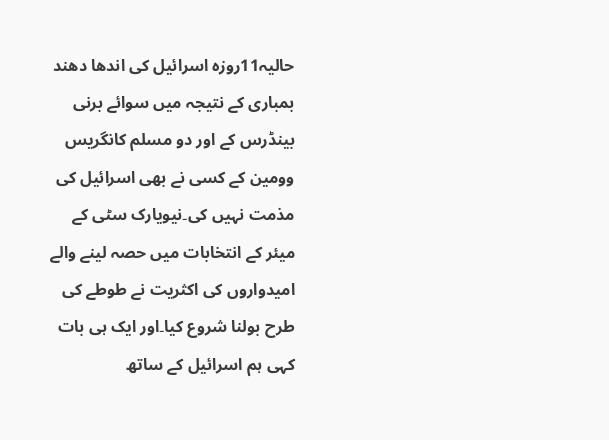حالیہ11روزہ اسرائیل کی اندھا دھند بمباری کے نتیجہ میں سوائے برنی بینڈرس کے اور دو مسلم کانگریس وومین کے کسی نے بھی اسرائیل کی مذمت نہیں کی۔نیویارک سٹی کے میئر کے انتخابات میں حصہ لینے والے امیدواروں کی اکثریت نے طوطے کی طرح بولنا شروع کیا۔اور ایک ہی بات کہی ہم اسرائیل کے ساتھ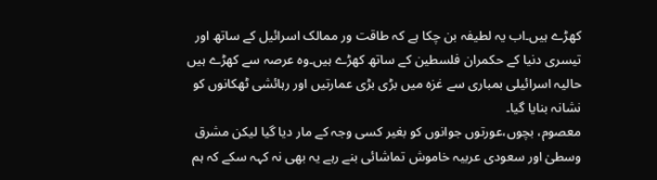کھڑے ہیں۔اب یہ لطیفہ بن چکا ہے کہ طاقت ور ممالک اسرائیل کے ساتھ اور تیسری دنیا کے حکمران فلسطین کے ساتھ کھڑے ہیں۔وہ عرصہ سے کھڑے ہیں حالیہ اسرائیلی بمباری سے غزہ میں بڑی بڑی عمارتیں اور رہائشی ٹھکانوں کو نشانہ بنایا گیا۔
معصوم، بچوں،عورتوں جوانوں کو بغیر کسی وجہ کے مار دیا گیا لیکن مشرق وسطیٰ اور سعودی عربیہ خاموش تماشائی بنے رہے یہ بھی نہ کہہ سکے کہ ہم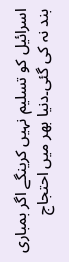اسرائیل کو تسلیم نہیں کرینگے اگر بمباری بند نہ کی گئی۔دنیا بھر میں احتجاج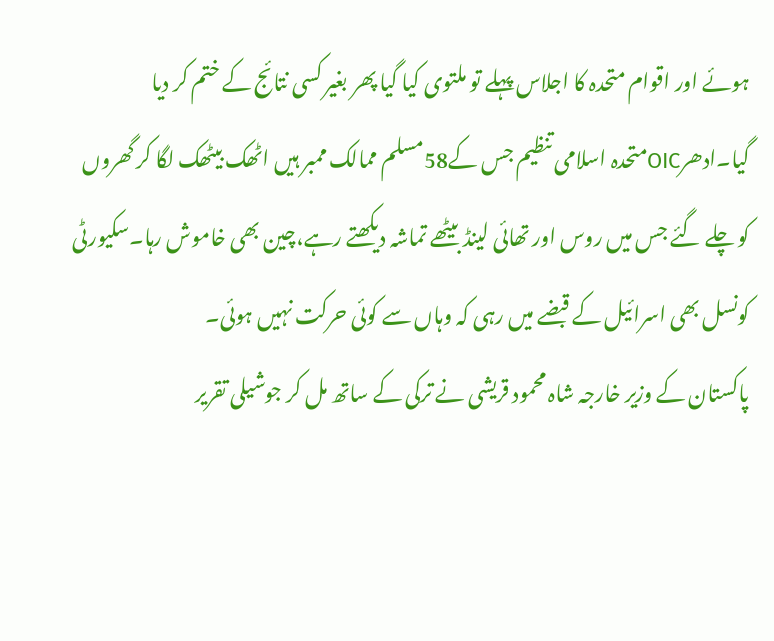ہوئے اور اقوام متحدہ کا اجلاس پہلے تو ملتوی کیا گیا پھر بغیر کسی نتائج کے ختم کر دیا گیا۔ادھرOICمتحدہ اسلامی تنظیم جس کے58مسلم ممالک ممبر ہیں اٹھک بیٹھک لگا کر گھروں کو چلے گئے جس میں روس اور تھائی لینڈ بیٹھے تماشہ دیکھتے رہے،چین بھی خاموش رہا۔سکیورٹی کونسل بھی اسرائیل کے قبضے میں رہی کہ وہاں سے کوئی حرکت نہیں ہوئی۔
پاکستان کے وزیر خارجہ شاہ محمود قریشی نے ترکی کے ساتھ مل کر جوشیلی تقریر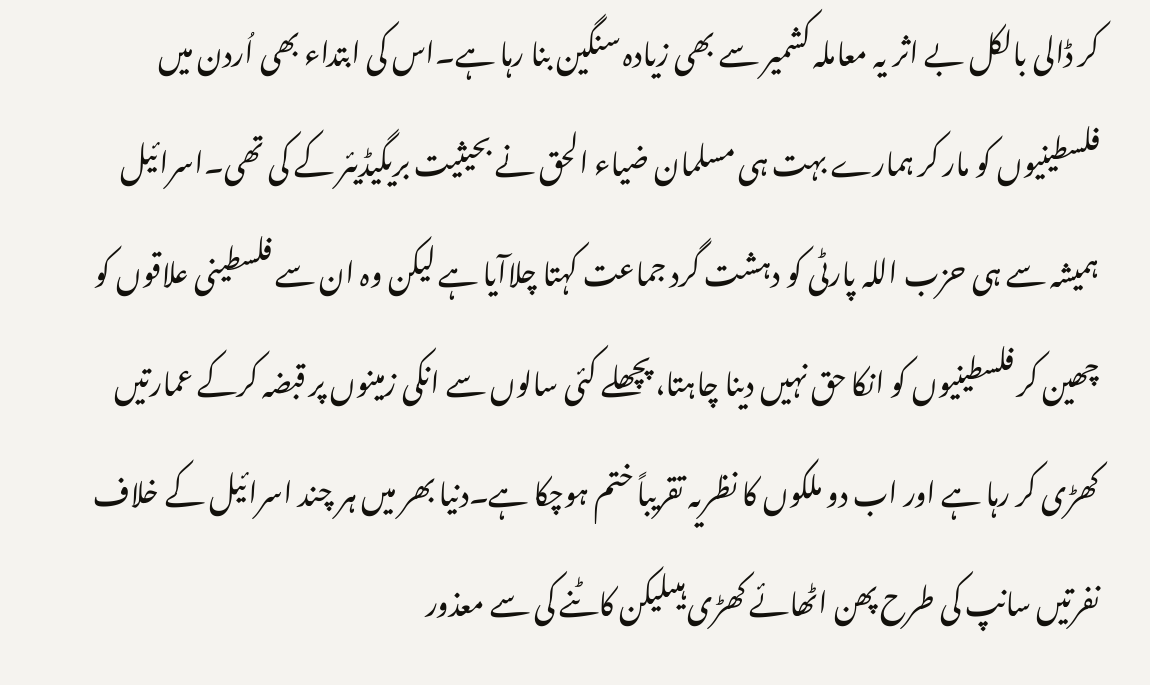کر ڈالی بالکل بے اثر یہ معاملہ کشمیر سے بھی زیادہ سنگین بنا رہا ہے۔اس کی ابتداء بھی اُردن میں فلسطینیوں کو مار کر ہمارے بہت ہی مسلمان ضیاء الحق نے بحیثیت بریگیڈیئر کے کی تھی۔اسرائیل ہمیشہ سے ہی حزب اللہ پارٹی کو دہشت گرد جماعت کہتا چلاآیا ہے لیکن وہ ان سے فلسطینی علاقوں کو چھین کر فلسطینیوں کو انکا حق نہیں دینا چاہتا، پچھلے کئی سالوں سے انکی زمینوں پر قبضہ کرکے عمارتیں کھڑی کر رہا ہے اور اب دو ملکوں کا نظریہ تقریباً ختم ہوچکا ہے۔دنیا بھر میں ہر چند اسرائیل کے خلاف نفرتیں سانپ کی طرح پھن اٹھائے کھڑی ہیںلیکن کاٹنے کی سے معذور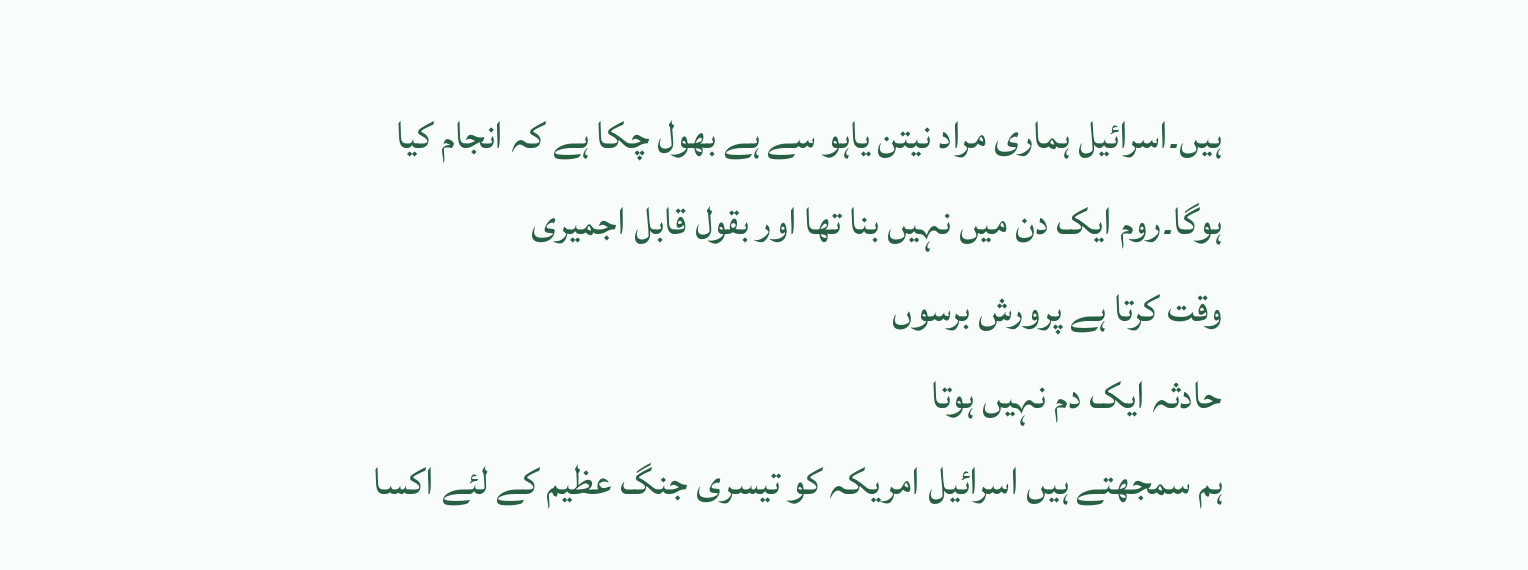ہیں۔اسرائیل ہماری مراد نیتن یاہو سے ہے بھول چکا ہے کہ انجام کیا ہوگا۔روم ایک دن میں نہیں بنا تھا اور بقول قابل اجمیری
وقت کرتا ہے پرورش برسوں
حادثہ ایک دم نہیں ہوتا
ہم سمجھتے ہیں اسرائیل امریکہ کو تیسری جنگ عظیم کے لئے اکسا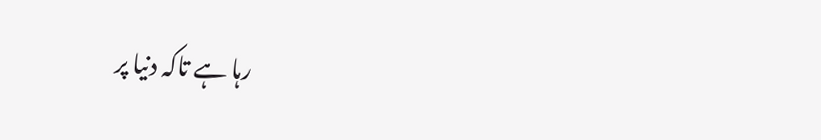رہا ہے تاکہ دنیا پر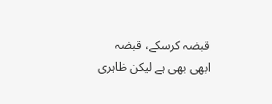قبضہ کرسکے، قبضہ ابھی بھی ہے لیکن ظاہری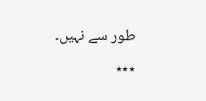طور سے نہیں۔
٭٭٭